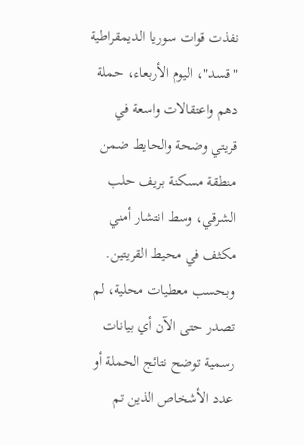نفذت قوات سوريا الديمقراطية "قسد"، اليوم الأربعاء، حملة دهم واعتقالات واسعة في قريتي وضحة والحايط ضمن منطقة مسكنة بريف حلب الشرقي، وسط انتشار أمني مكثف في محيط القريتين.
وبحسب معطيات محلية، لم تصدر حتى الآن أي بيانات رسمية توضح نتائج الحملة أو عدد الأشخاص الذين تم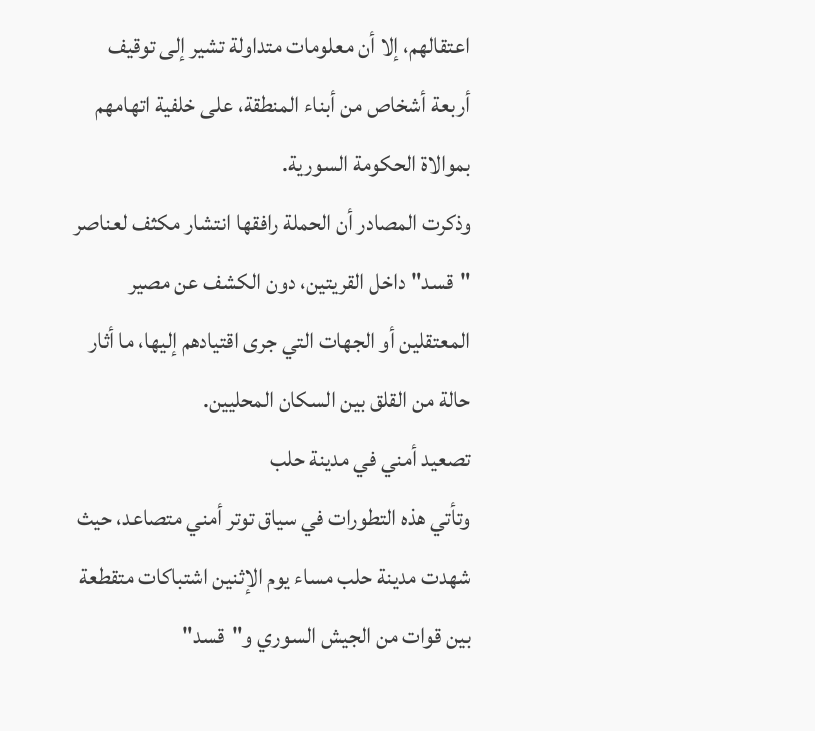اعتقالهم، إلا أن معلومات متداولة تشير إلى توقيف أربعة أشخاص من أبناء المنطقة، على خلفية اتهامهم بموالاة الحكومة السورية.
وذكرت المصادر أن الحملة رافقها انتشار مكثف لعناصر "قسد" داخل القريتين، دون الكشف عن مصير المعتقلين أو الجهات التي جرى اقتيادهم إليها، ما أثار حالة من القلق بين السكان المحليين.
تصعيد أمني في مدينة حلب
وتأتي هذه التطورات في سياق توتر أمني متصاعد، حيث شهدت مدينة حلب مساء يوم الإثنين اشتباكات متقطعة بين قوات من الجيش السوري و"قسد"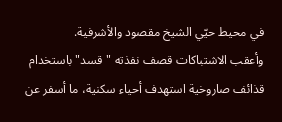في محيط حيّي الشيخ مقصود والأشرفية.
وأعقب الاشتباكات قصف نفذته "قسد" باستخدام قذائف صاروخية استهدف أحياء سكنية، ما أسفر عن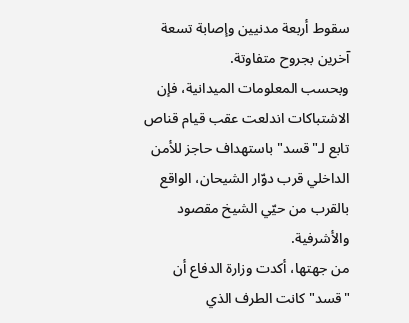سقوط أربعة مدنيين وإصابة تسعة آخرين بجروح متفاوتة.
وبحسب المعلومات الميدانية، فإن الاشتباكات اندلعت عقب قيام قناص تابع لـ"قسد" باستهداف حاجز للأمن الداخلي قرب دوّار الشيحان، الواقع بالقرب من حيّي الشيخ مقصود والأشرفية.
من جهتها، أكدت وزارة الدفاع أن "قسد" كانت الطرف الذي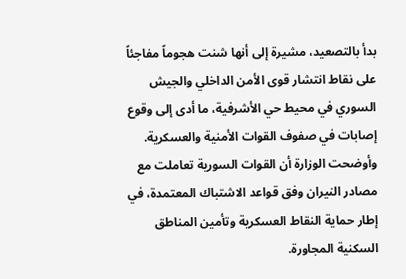بدأ بالتصعيد، مشيرة إلى أنها شنت هجوماً مفاجئاً على نقاط انتشار قوى الأمن الداخلي والجيش السوري في محيط حي الأشرفية، ما أدى إلى وقوع إصابات في صفوف القوات الأمنية والعسكرية.
وأوضحت الوزارة أن القوات السورية تعاملت مع مصادر النيران وفق قواعد الاشتباك المعتمدة، في إطار حماية النقاط العسكرية وتأمين المناطق السكنية المجاورة.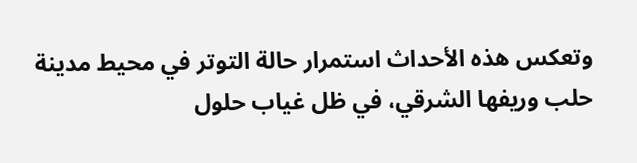وتعكس هذه الأحداث استمرار حالة التوتر في محيط مدينة حلب وريفها الشرقي، في ظل غياب حلول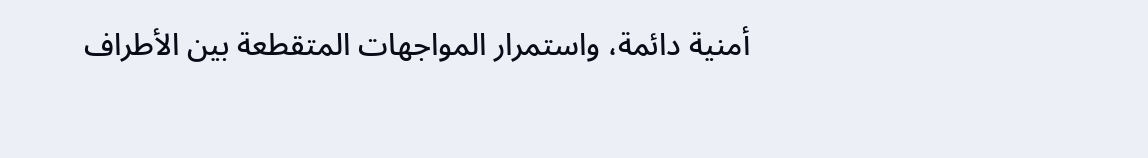أمنية دائمة، واستمرار المواجهات المتقطعة بين الأطراف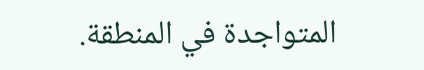المتواجدة في المنطقة.